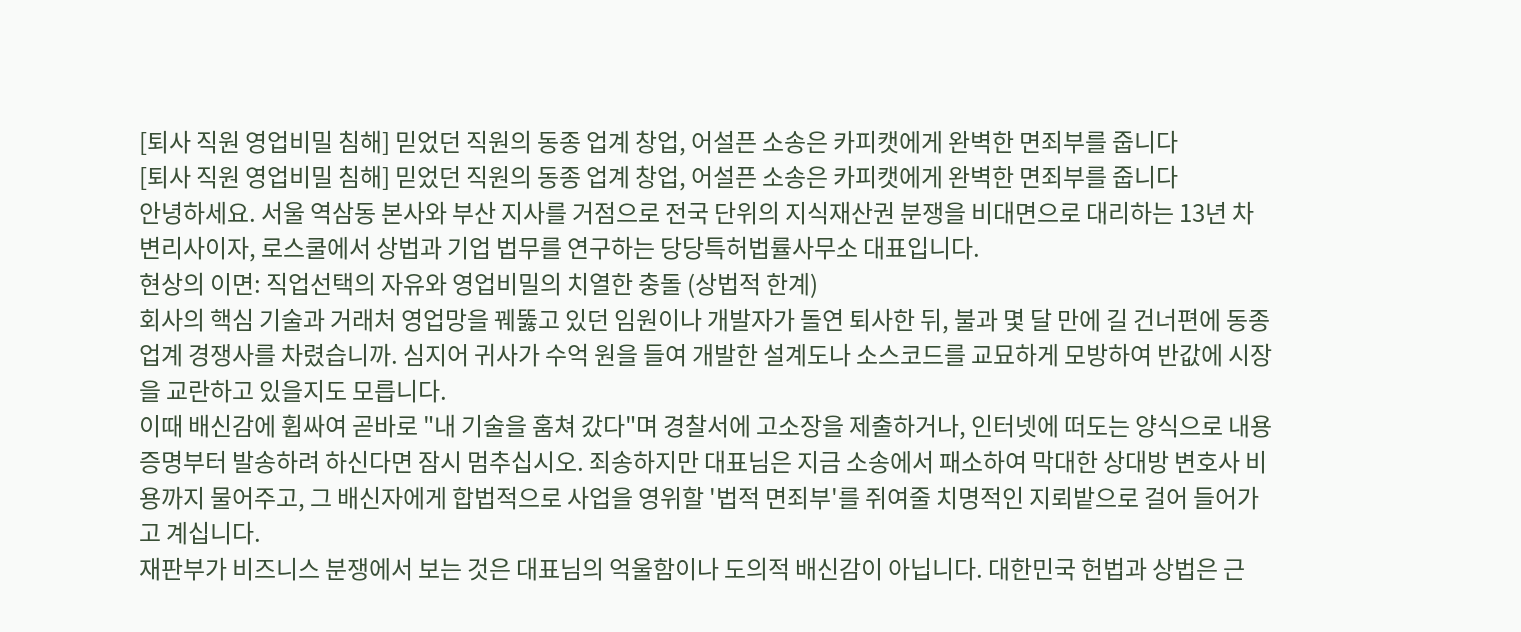[퇴사 직원 영업비밀 침해] 믿었던 직원의 동종 업계 창업, 어설픈 소송은 카피캣에게 완벽한 면죄부를 줍니다
[퇴사 직원 영업비밀 침해] 믿었던 직원의 동종 업계 창업, 어설픈 소송은 카피캣에게 완벽한 면죄부를 줍니다
안녕하세요. 서울 역삼동 본사와 부산 지사를 거점으로 전국 단위의 지식재산권 분쟁을 비대면으로 대리하는 13년 차 변리사이자, 로스쿨에서 상법과 기업 법무를 연구하는 당당특허법률사무소 대표입니다.
현상의 이면: 직업선택의 자유와 영업비밀의 치열한 충돌 (상법적 한계)
회사의 핵심 기술과 거래처 영업망을 꿰뚫고 있던 임원이나 개발자가 돌연 퇴사한 뒤, 불과 몇 달 만에 길 건너편에 동종 업계 경쟁사를 차렸습니까. 심지어 귀사가 수억 원을 들여 개발한 설계도나 소스코드를 교묘하게 모방하여 반값에 시장을 교란하고 있을지도 모릅니다.
이때 배신감에 휩싸여 곧바로 "내 기술을 훔쳐 갔다"며 경찰서에 고소장을 제출하거나, 인터넷에 떠도는 양식으로 내용증명부터 발송하려 하신다면 잠시 멈추십시오. 죄송하지만 대표님은 지금 소송에서 패소하여 막대한 상대방 변호사 비용까지 물어주고, 그 배신자에게 합법적으로 사업을 영위할 '법적 면죄부'를 쥐여줄 치명적인 지뢰밭으로 걸어 들어가고 계십니다.
재판부가 비즈니스 분쟁에서 보는 것은 대표님의 억울함이나 도의적 배신감이 아닙니다. 대한민국 헌법과 상법은 근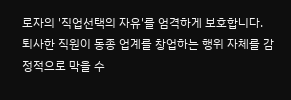로자의 '직업선택의 자유'를 엄격하게 보호합니다. 퇴사한 직원이 동종 업계를 창업하는 행위 자체를 감정적으로 막을 수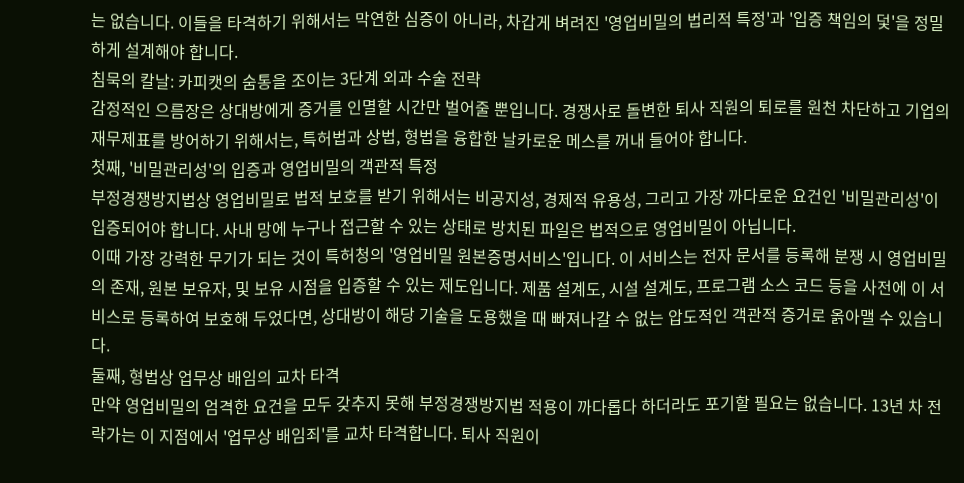는 없습니다. 이들을 타격하기 위해서는 막연한 심증이 아니라, 차갑게 벼려진 '영업비밀의 법리적 특정'과 '입증 책임의 덫'을 정밀하게 설계해야 합니다.
침묵의 칼날: 카피캣의 숨통을 조이는 3단계 외과 수술 전략
감정적인 으름장은 상대방에게 증거를 인멸할 시간만 벌어줄 뿐입니다. 경쟁사로 돌변한 퇴사 직원의 퇴로를 원천 차단하고 기업의 재무제표를 방어하기 위해서는, 특허법과 상법, 형법을 융합한 날카로운 메스를 꺼내 들어야 합니다.
첫째, '비밀관리성'의 입증과 영업비밀의 객관적 특정
부정경쟁방지법상 영업비밀로 법적 보호를 받기 위해서는 비공지성, 경제적 유용성, 그리고 가장 까다로운 요건인 '비밀관리성'이 입증되어야 합니다. 사내 망에 누구나 접근할 수 있는 상태로 방치된 파일은 법적으로 영업비밀이 아닙니다.
이때 가장 강력한 무기가 되는 것이 특허청의 '영업비밀 원본증명서비스'입니다. 이 서비스는 전자 문서를 등록해 분쟁 시 영업비밀의 존재, 원본 보유자, 및 보유 시점을 입증할 수 있는 제도입니다. 제품 설계도, 시설 설계도, 프로그램 소스 코드 등을 사전에 이 서비스로 등록하여 보호해 두었다면, 상대방이 해당 기술을 도용했을 때 빠져나갈 수 없는 압도적인 객관적 증거로 옭아맬 수 있습니다.
둘째, 형법상 업무상 배임의 교차 타격
만약 영업비밀의 엄격한 요건을 모두 갖추지 못해 부정경쟁방지법 적용이 까다롭다 하더라도 포기할 필요는 없습니다. 13년 차 전략가는 이 지점에서 '업무상 배임죄'를 교차 타격합니다. 퇴사 직원이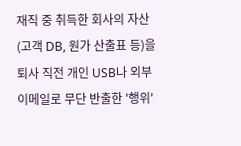재직 중 취득한 회사의 자산(고객 DB, 원가 산출표 등)을 퇴사 직전 개인 USB나 외부 이메일로 무단 반출한 '행위'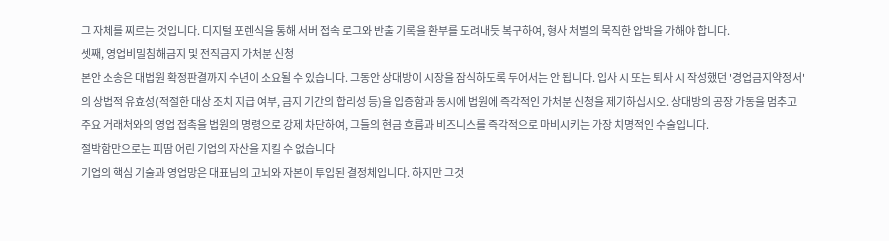그 자체를 찌르는 것입니다. 디지털 포렌식을 통해 서버 접속 로그와 반출 기록을 환부를 도려내듯 복구하여, 형사 처벌의 묵직한 압박을 가해야 합니다.
셋째, 영업비밀침해금지 및 전직금지 가처분 신청
본안 소송은 대법원 확정판결까지 수년이 소요될 수 있습니다. 그동안 상대방이 시장을 잠식하도록 두어서는 안 됩니다. 입사 시 또는 퇴사 시 작성했던 '경업금지약정서'의 상법적 유효성(적절한 대상 조치 지급 여부, 금지 기간의 합리성 등)을 입증함과 동시에 법원에 즉각적인 가처분 신청을 제기하십시오. 상대방의 공장 가동을 멈추고 주요 거래처와의 영업 접촉을 법원의 명령으로 강제 차단하여, 그들의 현금 흐름과 비즈니스를 즉각적으로 마비시키는 가장 치명적인 수술입니다.
절박함만으로는 피땀 어린 기업의 자산을 지킬 수 없습니다
기업의 핵심 기술과 영업망은 대표님의 고뇌와 자본이 투입된 결정체입니다. 하지만 그것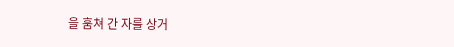을 훔쳐 간 자를 상거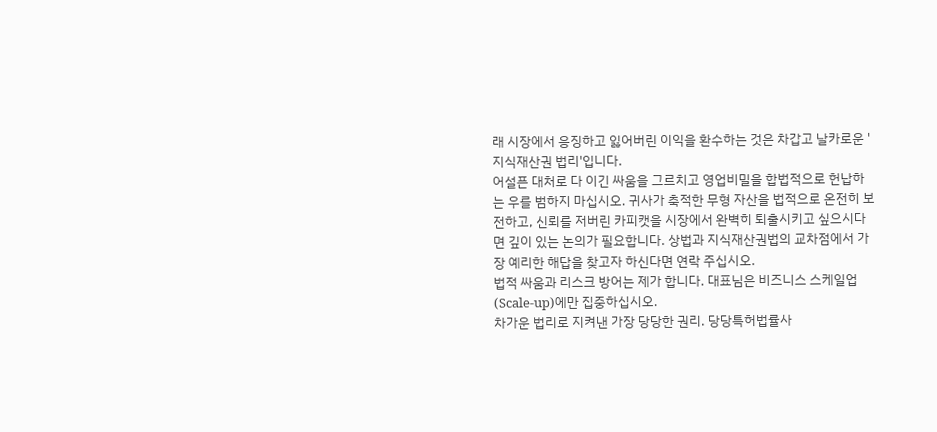래 시장에서 응징하고 잃어버린 이익을 환수하는 것은 차갑고 날카로운 '지식재산권 법리'입니다.
어설픈 대처로 다 이긴 싸움을 그르치고 영업비밀을 합법적으로 헌납하는 우를 범하지 마십시오. 귀사가 축적한 무형 자산을 법적으로 온전히 보전하고, 신뢰를 저버린 카피캣을 시장에서 완벽히 퇴출시키고 싶으시다면 깊이 있는 논의가 필요합니다. 상법과 지식재산권법의 교차점에서 가장 예리한 해답을 찾고자 하신다면 연락 주십시오.
법적 싸움과 리스크 방어는 제가 합니다. 대표님은 비즈니스 스케일업(Scale-up)에만 집중하십시오.
차가운 법리로 지켜낸 가장 당당한 권리. 당당특허법률사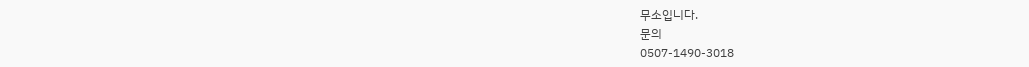무소입니다.
문의
0507-1490-3018